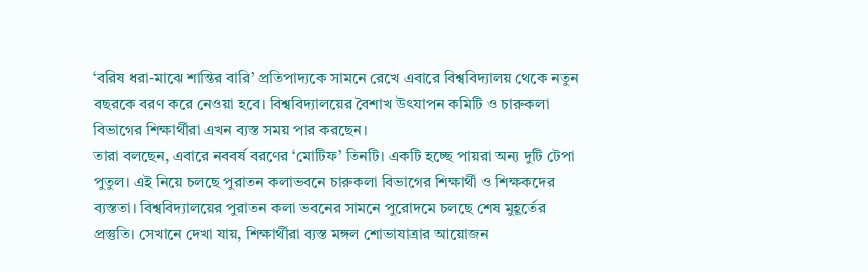‘বরিষ ধরা-মাঝে শান্তির বারি’ প্রতিপাদ্যকে সামনে রেখে এবারে বিশ্ববিদ্যালয় থেকে নতুন বছরকে বরণ করে নেওয়া হবে। বিশ্ববিদ্যালয়ের বৈশাখ উৎযাপন কমিটি ও চারুকলা বিভাগের শিক্ষার্থীরা এখন ব্যস্ত সময় পার করছেন।
তারা বলছেন, এবারে নববর্ষ বরণের ‘মোটিফ’ তিনটি। একটি হচ্ছে পায়রা অন্য দুটি টেপা পুতুল। এই নিয়ে চলছে পুরাতন কলাভবনে চারুকলা বিভাগের শিক্ষার্থী ও শিক্ষকদের ব্যস্ততা। বিশ্ববিদ্যালয়ের পুরাতন কলা ভবনের সামনে পুরোদমে চলছে শেষ মুহূর্তের প্রস্তুতি। সেখানে দেখা যায়, শিক্ষার্থীরা ব্যস্ত মঙ্গল শোভাযাত্রার আয়োজন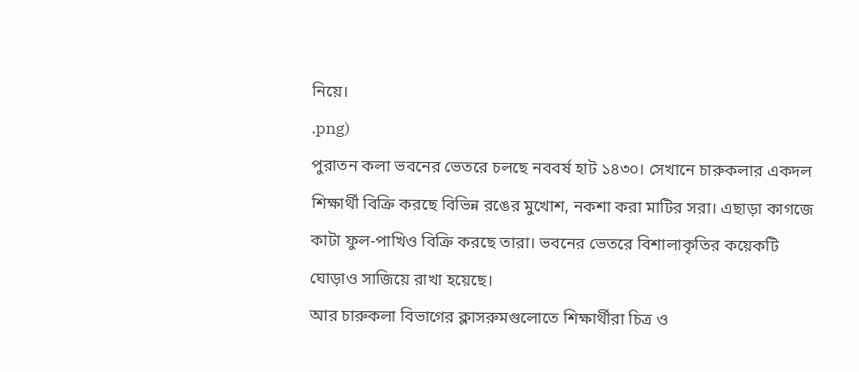নিয়ে।
.png)
পুরাতন কলা ভবনের ভেতরে চলছে নববর্ষ হাট ১৪৩০। সেখানে চারুকলার একদল শিক্ষার্থী বিক্রি করছে বিভিন্ন রঙের মুখোশ, নকশা করা মাটির সরা। এছাড়া কাগজে কাটা ফুল-পাখিও বিক্রি করছে তারা। ভবনের ভেতরে বিশালাকৃতির কয়েকটি ঘোড়াও সাজিয়ে রাখা হয়েছে।
আর চারুকলা বিভাগের ক্লাসরুমগুলোতে শিক্ষার্থীরা চিত্র ও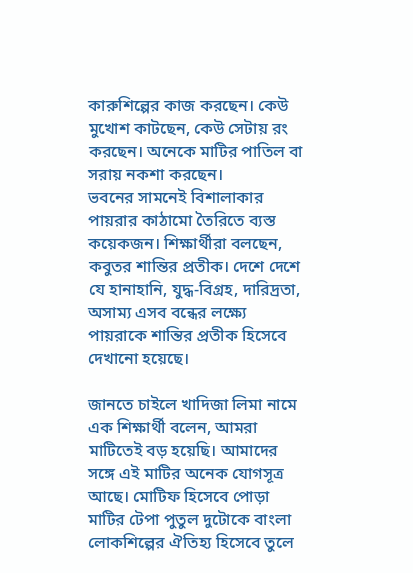কারুশিল্পের কাজ করছেন। কেউ মুখোশ কাটছেন, কেউ সেটায় রং করছেন। অনেকে মাটির পাতিল বা সরায় নকশা করছেন।
ভবনের সামনেই বিশালাকার পায়রার কাঠামো তৈরিতে ব্যস্ত কয়েকজন। শিক্ষার্থীরা বলছেন, কবুতর শান্তির প্রতীক। দেশে দেশে যে হানাহানি, যুদ্ধ-বিগ্রহ, দারিদ্রতা, অসাম্য এসব বন্ধের লক্ষ্যে পায়রাকে শান্তির প্রতীক হিসেবে দেখানো হয়েছে।

জানতে চাইলে খাদিজা লিমা নামে এক শিক্ষার্থী বলেন, আমরা মাটিতেই বড় হয়েছি। আমাদের সঙ্গে এই মাটির অনেক যোগসূত্র আছে। মোটিফ হিসেবে পোড়া মাটির টেপা পুতুল দুটোকে বাংলা লোকশিল্পের ঐতিহ্য হিসেবে তুলে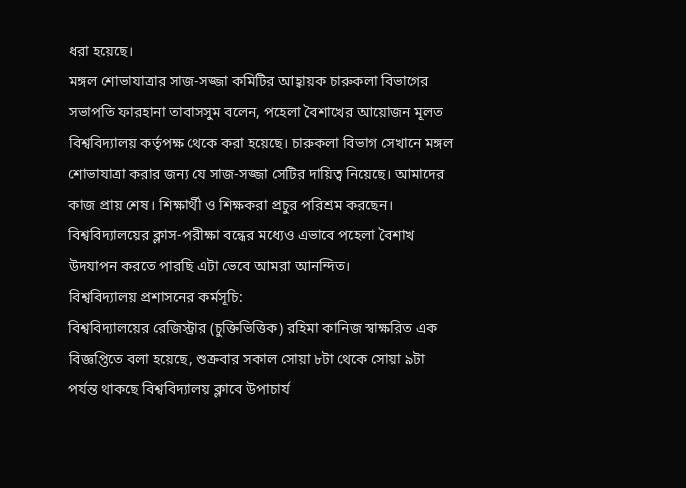ধরা হয়েছে।
মঙ্গল শোভাযাত্রার সাজ-সজ্জা কমিটির আহ্বায়ক চারুকলা বিভাগের সভাপতি ফারহানা তাবাসসুম বলেন, পহেলা বৈশাখের আয়োজন মূলত বিশ্ববিদ্যালয় কর্তৃপক্ষ থেকে করা হয়েছে। চারুকলা বিভাগ সেখানে মঙ্গল শোভাযাত্রা করার জন্য যে সাজ-সজ্জা সেটির দায়িত্ব নিয়েছে। আমাদের কাজ প্রায় শেষ। শিক্ষার্থী ও শিক্ষকরা প্রচুর পরিশ্রম করছেন। বিশ্ববিদ্যালয়ের ক্লাস-পরীক্ষা বন্ধের মধ্যেও এভাবে পহেলা বৈশাখ উদযাপন করতে পারছি এটা ভেবে আমরা আনন্দিত।
বিশ্ববিদ্যালয় প্রশাসনের কর্মসূচি:
বিশ্ববিদ্যালয়ের রেজিস্ট্রার (চুক্তিভিত্তিক) রহিমা কানিজ স্বাক্ষরিত এক বিজ্ঞপ্তিতে বলা হয়েছে, শুক্রবার সকাল সোয়া ৮টা থেকে সোয়া ৯টা পর্যন্ত থাকছে বিশ্ববিদ্যালয় ক্লাবে উপাচার্য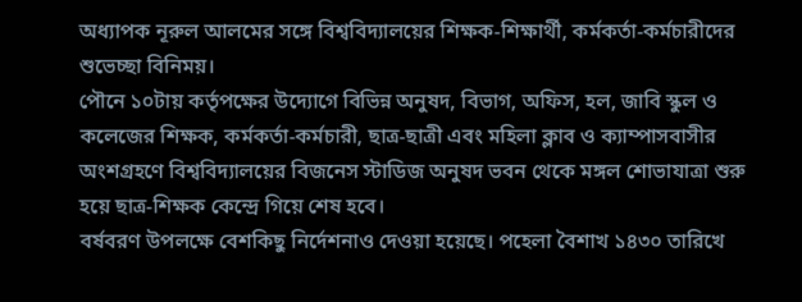অধ্যাপক নূরুল আলমের সঙ্গে বিশ্ববিদ্যালয়ের শিক্ষক-শিক্ষার্থী, কর্মকর্তা-কর্মচারীদের শুভেচ্ছা বিনিময়।
পৌনে ১০টায় কর্তৃপক্ষের উদ্যোগে বিভিন্ন অনুষদ, বিভাগ, অফিস, হল, জাবি স্কুল ও কলেজের শিক্ষক, কর্মকর্তা-কর্মচারী, ছাত্র-ছাত্রী এবং মহিলা ক্লাব ও ক্যাম্পাসবাসীর অংশগ্রহণে বিশ্ববিদ্যালয়ের বিজনেস স্টাডিজ অনুষদ ভবন থেকে মঙ্গল শোভাযাত্রা শুরু হয়ে ছাত্র-শিক্ষক কেন্দ্রে গিয়ে শেষ হবে।
বর্ষবরণ উপলক্ষে বেশকিছু নির্দেশনাও দেওয়া হয়েছে। পহেলা বৈশাখ ১৪৩০ তারিখে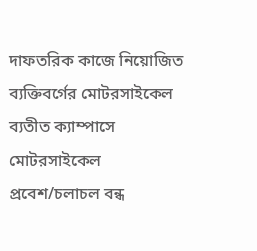দাফতরিক কাজে নিয়োজিত ব্যক্তিবর্গের মোটরসাইকেল ব্যতীত ক্যাম্পাসে মোটরসাইকেল প্রবেশ/চলাচল বন্ধ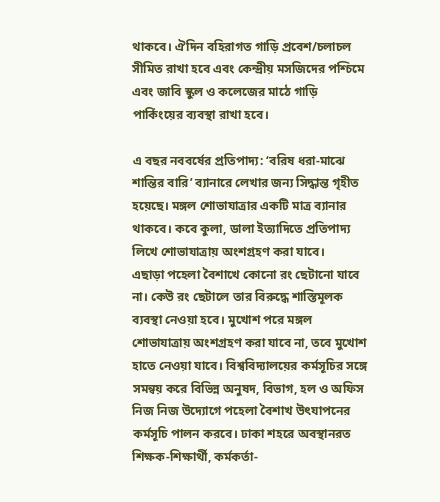থাকবে। ঐদিন বহিরাগত গাড়ি প্রবেশ/চলাচল সীমিত রাখা হবে এবং কেন্দ্রীয় মসজিদের পশ্চিমে এবং জাবি স্কুল ও কলেজের মাঠে গাড়ি পার্কিংয়ের ব্যবস্থা রাখা হবে।

এ বছর নববর্ষের প্রতিপাদ্য: ‘বরিষ ধরা-মাঝে শান্তির বারি’ ব্যানারে লেখার জন্য সিদ্ধান্ত গৃহীত হয়েছে। মঙ্গল শোভাযাত্রার একটি মাত্র ব্যানার থাকবে। কবে কুলা, ডালা ইত্যাদিতে প্রতিপাদ্য লিখে শোভাযাত্রায় অংশগ্রহণ করা যাবে।
এছাড়া পহেলা বৈশাখে কোনো রং ছেটানো যাবে না। কেউ রং ছেটালে তার বিরুদ্ধে শাস্তিমূলক ব্যবস্থা নেওয়া হবে। মুখোশ পরে মঙ্গল শোভাযাত্রায় অংশগ্রহণ করা যাবে না, তবে মুখোশ হাতে নেওয়া যাবে। বিশ্ববিদ্যালয়ের কর্মসূচির সঙ্গে সমন্বয় করে বিভিন্ন অনুষদ, বিভাগ, হল ও অফিস নিজ নিজ উদ্যোগে পহেলা বৈশাখ উৎযাপনের কর্মসূচি পালন করবে। ঢাকা শহরে অবস্থানরত শিক্ষক-শিক্ষার্থী, কর্মকর্তা-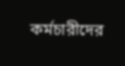কর্মচারীদের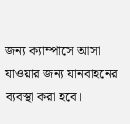জন্য ক্যাম্পাসে আসা যাওয়ার জন্য যানবাহনের ব্যবস্থা করা হবে।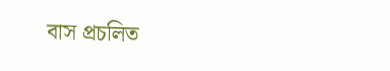বাস প্রচলিত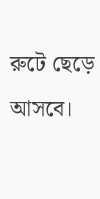রুটে ছেড়ে আসবে।